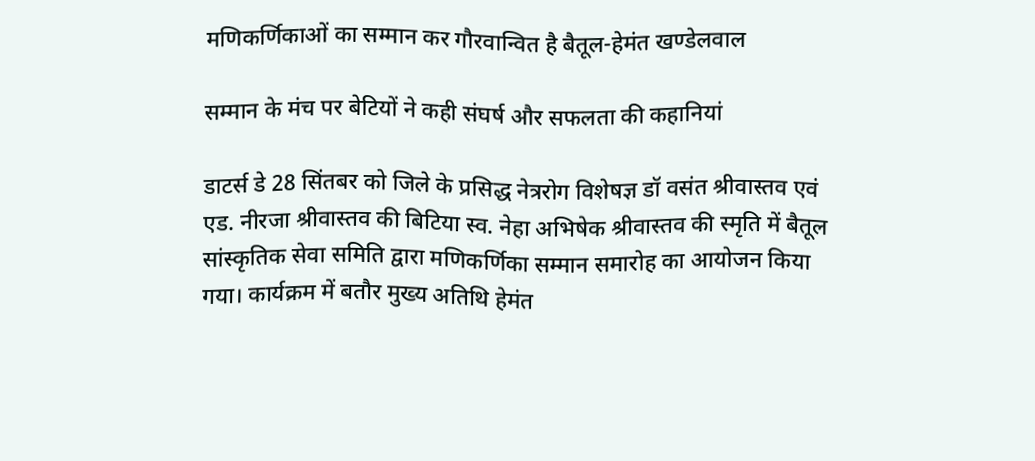मणिकर्णिकाओं का सम्मान कर गौरवान्वित है बैतूल-हेमंत खण्डेलवाल

सम्मान के मंच पर बेटियों ने कही संघर्ष और सफलता की कहानियां

डाटर्स डे 28 सिंतबर को जिले के प्रसिद्ध नेत्ररोग विशेषज्ञ डॉ वसंत श्रीवास्तव एवं एड. नीरजा श्रीवास्तव की बिटिया स्व. नेहा अभिषेक श्रीवास्तव की स्मृति में बैतूल सांस्कृतिक सेवा समिति द्वारा मणिकर्णिका सम्मान समारोह का आयोजन किया गया। कार्यक्रम में बतौर मुख्य अतिथि हेमंत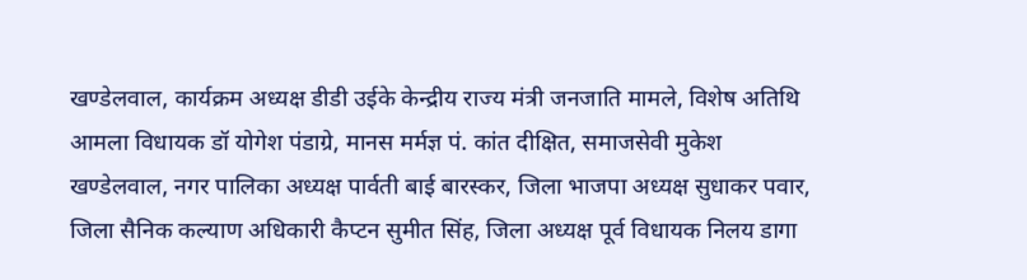खण्डेलवाल, कार्यक्रम अध्यक्ष डीडी उईके केन्द्रीय राज्य मंत्री जनजाति मामले, विशेष अतिथि आमला विधायक डॉ योगेश पंडाग्रे, मानस मर्मज्ञ पं. कांत दीक्षित, समाजसेवी मुकेश खण्डेलवाल, नगर पालिका अध्यक्ष पार्वती बाई बारस्कर, जिला भाजपा अध्यक्ष सुधाकर पवार, जिला सैनिक कल्याण अधिकारी कैप्टन सुमीत सिंह, जिला अध्यक्ष पूर्व विधायक निलय डागा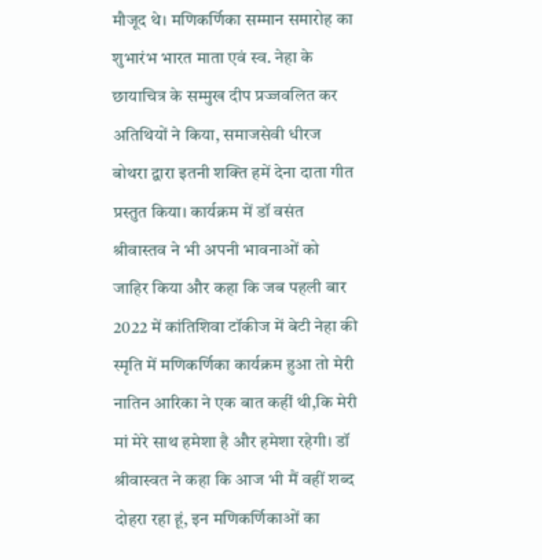मौजूद थे। मणिकर्णिका सम्मान समारोह का शुभारंभ भारत माता एवं स्व. नेहा के छायाचित्र के सम्मुख दीप प्रज्जवलित कर अतिथियों ने किया, समाजसेवी धीरज बोथरा द्वारा इतनी शक्ति हमें देना दाता गीत प्रस्तुत किया। कार्यक्रम में डॉ वसंत श्रीवास्तव ने भी अपनी भावनाओं को जाहिर किया और कहा कि जब पहली बार 2022 में कांतिशिवा टॉकीज में बेटी नेहा की स्मृति में मणिकर्णिका कार्यक्रम हुआ तो मेरी नातिन आरिका ने एक बात कहीं थी,कि मेरी मां मेरे साथ हमेशा है और हमेशा रहेगी। डॉ श्रीवास्वत ने कहा कि आज भी मैं वहीं शब्द दोहरा रहा हूं, इन मणिकर्णिकाओं का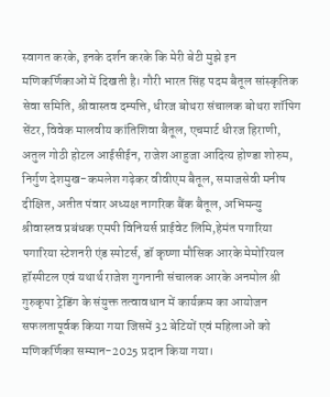स्वागत करके, इनके दर्शन करके कि मेरी बेटी मुझे इन मणिकर्णिकाओं में दिखती है। गौरी भारत सिंह पदम बैतूल सांस्कृतिक सेवा समिति, श्रीवास्तव दम्पत्ति, धीरज बोथरा संचालक बोथरा शॉपिग सेंटर, विवेक मालवीय कांतिशिवा बैतूल, एचमार्ट धीरज हिराणी, अतुल गोठी होटल आईसीईन, राजेश आहुजा आदित्य होण्डा शोरुम, निर्गुण देशमुख-कमलेश गढ़ेकर वीवीएम बैतूल, समाजसेवी मनीष दीक्षित, अतीत पंवार अध्यक्ष नागरिक बैंक बैतूल, अभिमन्यु श्रीवास्तव प्रबंधक एमपी विनियर्स प्राईवेट लिमि,हेमंत पगारिया पगारिया स्टेशनरी एंड स्पोटर्स, डॉ कृष्णा मौसिक आरके मेमोरियल हॉस्पीटल एवं यथार्थ राजेश गुगनानी संचालक आरके अनमोल श्री गुरुकृपा ट्रेडिंग के संयुक्त तत्वावधान में कार्यक्रम का आयोजन सफलतापूर्वक किया गया जिसमें 32 बेटियों एवं महिलाओं को मणिकर्णिका सम्मान-2025 प्रदान किया गया।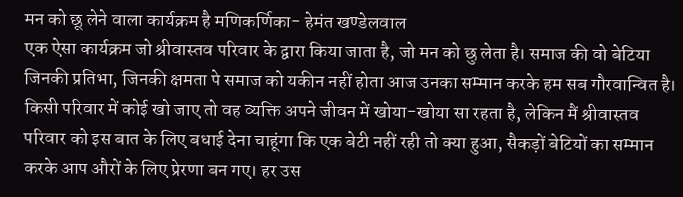मन को छू लेने वाला कार्यक्रम है मणिकर्णिका- हेमंत खण्डेलवाल
एक ऐसा कार्यक्रम जो श्रीवास्तव परिवार के द्वारा किया जाता है, जो मन को छु लेता है। समाज की वो बेटिया जिनकी प्रतिभा, जिनकी क्षमता पे समाज को यकीन नहीं होता आज उनका सम्मान करके हम सब गौरवान्वित है। किसी परिवार में कोई खो जाए तो वह व्यक्ति अपने जीवन में खोया-खोया सा रहता है, लेकिन मैं श्रीवास्तव परिवार को इस बात के लिए बधाई देना चाहूंगा कि एक बेटी नहीं रही तो क्या हुआ, सैकड़ों बेटियों का सम्मान करके आप औरों के लिए प्रेरणा बन गए। हर उस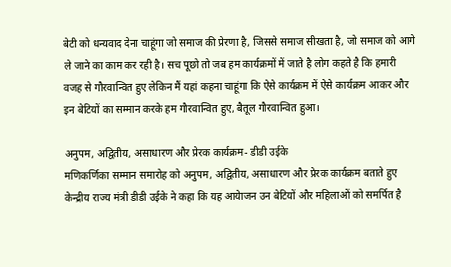बेटी को धन्यवाद देना चाहूंगा जो समाज की प्रेरणा है, जिससे समाज सीखता है, जो समाज को आगे ले जाने का काम कर रही है। सच पूछो तो जब हम कार्यक्रमों में जाते है लोग कहते है कि हमारी वजह से गौरवान्वित हुए लेकिन मैं यहां कहना चाहूंगा कि ऐसे कार्यक्रम में ऐसे कार्यक्रम आकर और इन बेटियों का सम्मान करके हम गौरवान्वित हुए, बैतूल गौरवान्वित हुआ।

अनुपम, अद्वितीय, असाधारण और प्रेरक कार्यक्रम- डीडी उईके
मणिकर्णिका सम्मान समारोह को अनुपम, अद्वितीय, असाधारण और प्रेरक कार्यक्रम बताते हुए केन्द्रीय राज्य मंत्री डीडी उईके ने कहा कि यह आयेाजन उन बेटियों और महिलाओं को समर्पित है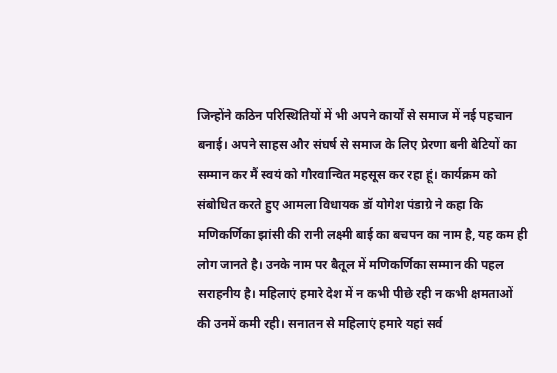जिन्होंने कठिन परिस्थितियों में भी अपने कार्यों से समाज में नई पहचान बनाई। अपने साहस और संघर्ष से समाज के लिए प्रेरणा बनी बेटियों का सम्मान कर मैं स्वयं को गौरवान्वित महसूस कर रहा हूं। कार्यक्रम को संबोधित करते हुए आमला विधायक डॉ योगेश पंडाग्रे ने कहा कि मणिकर्णिका झांसी की रानी लक्ष्मी बाई का बचपन का नाम है, यह कम ही लोग जानते है। उनके नाम पर बैतूल में मणिकर्णिका सम्मान की पहल सराहनीय है। महिलाएं हमारे देश में न कभी पीछे रही न कभी क्षमताओं की उनमें कमी रही। सनातन से महिलाएं हमारे यहां सर्व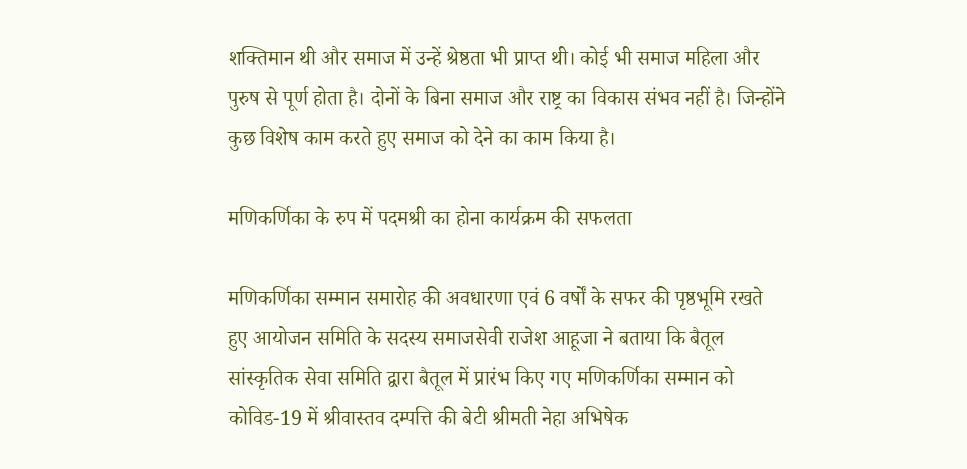शक्तिमान थी और समाज में उन्हें श्रेष्ठता भी प्राप्त थी। कोई भी समाज महिला और पुरुष से पूर्ण होता है। दोनों के बिना समाज और राष्ट्र का विकास संभव नहीं है। जिन्होंने कुछ विशेष काम करते हुए समाज को देने का काम किया है।

मणिकर्णिका के रुप में पदमश्री का होना कार्यक्रम की सफलता

मणिकर्णिका सम्मान समारोह की अवधारणा एवं 6 वर्षों के सफर की पृष्ठभूमि रखते हुए आयोजन समिति के सदस्य समाजसेवी राजेश आहूजा ने बताया कि बैतूल सांस्कृतिक सेवा समिति द्वारा बैतूल में प्रारंभ किए गए मणिकर्णिका सम्मान को कोविड-19 में श्रीवास्तव दम्पत्ति की बेटी श्रीमती नेहा अभिषेक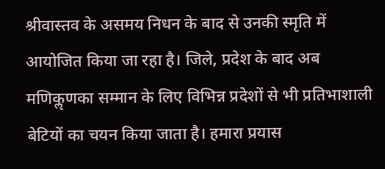श्रीवास्तव के असमय निधन के बाद से उनकी स्मृति में आयोजित किया जा रहा है। जिले, प्रदेश के बाद अब मणिकॢणका सम्मान के लिए विभिन्न प्रदेशों से भी प्रतिभाशाली बेटियों का चयन किया जाता है। हमारा प्रयास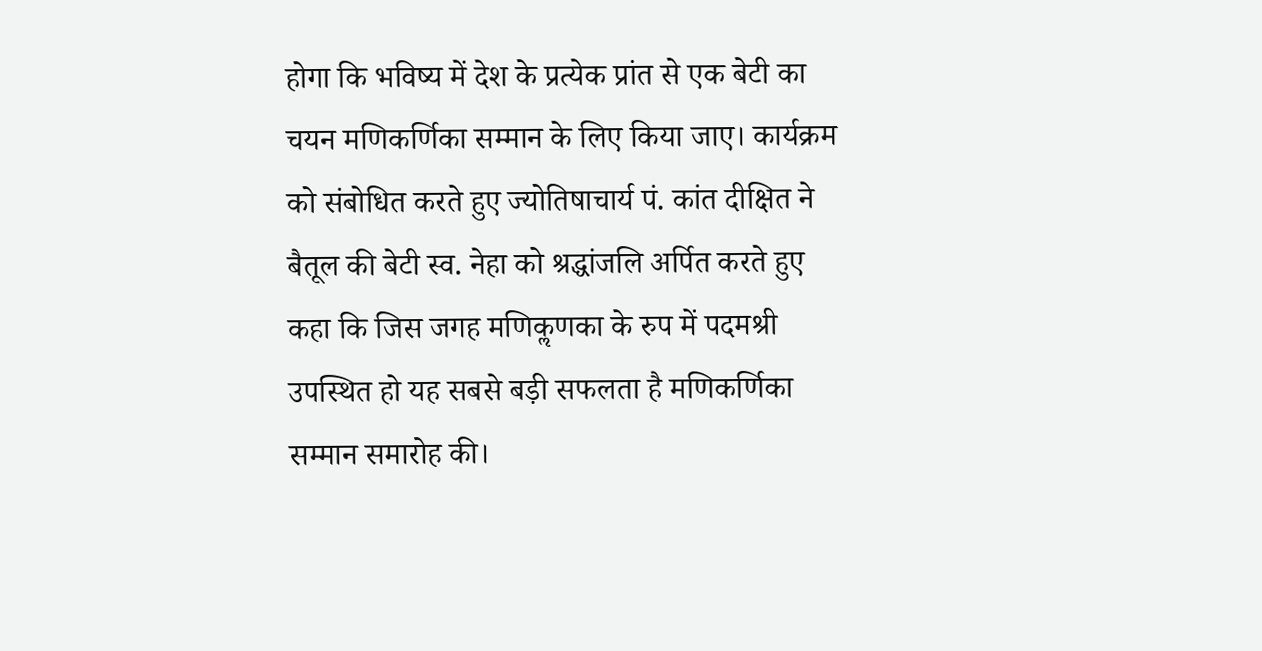होगा कि भविष्य में देश के प्रत्येक प्रांत से एक बेटी का चयन मणिकर्णिका सम्मान के लिए किया जाए। कार्यक्रम को संबोधित करते हुए ज्योतिषाचार्य पं. कांत दीक्षित ने बैतूल की बेटी स्व. नेहा को श्रद्धांजलि अर्पित करते हुए कहा कि जिस जगह मणिकॢणका के रुप में पदमश्री उपस्थित हो यह सबसे बड़ी सफलता है मणिकर्णिका सम्मान समारोह की।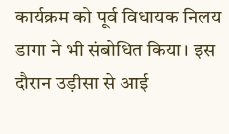कार्यक्रम को पूर्व विधायक निलय डागा ने भी संबोधित किया। इस दौरान उड़ीसा से आई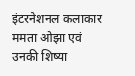इंटरनेशनल कलाकार ममता ओझा एवं उनकी शिष्या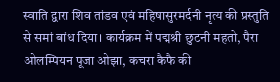स्वाति द्वारा शिव तांडव एवं महिषासुरमर्दनी नृत्य की प्रस्तुति से समां बांध दिया। कार्यक्रम में पद्मश्री छुटनी महतो, पैरा ओलम्पियन पूजा ओझा, कचरा कैफै की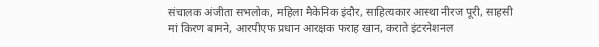संचालक अंजीता सभलोक, महिला मैकेनिक इंदौर, साहित्यकार आस्था नीरज पूरी, साहसी मां किरण बामने, आरपीएफ प्रधान आरक्षक फराह खान, कराते इंटरनेशनल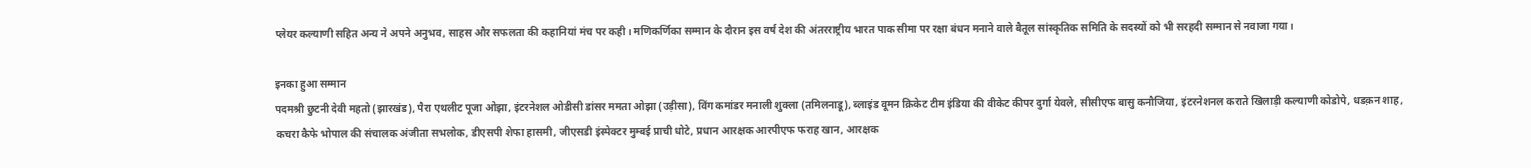प्लेयर कल्याणी सहित अन्य ने अपने अनुभव, साहस और सफलता की कहानियां मंच पर कही। मणिकर्णिका सम्मान के दौरान इस वर्ष देश की अंतरराष्ट्रीय भारत पाक सीमा पर रक्षा बंधन मनाने वाले बैतूल सांस्कृतिक समिति के सदस्यों को भी सरहदी सम्मान से नवाजा गया।

इनका हुआ सम्मान
पदमश्री छुटनी देवी महतो (झारखंड), पैरा एथलीट पूजा ओझा, इंटरनेशल ओडीसी डांसर ममता ओझा (उड़ीसा), विंग कमांडर मनाली शुक्ला (तमिलनाडू), ब्लाइंड वूमन क्रिकेट टीम इंडिया की वीकेट कीपर दुर्गा येवले, सीसीएफ बासु कनौजिया, इंटरनेशनल कराते खिलाड़ी कल्याणी कोडोपे, धडक़न शाह, कचरा कैफे भोपाल की संचालक अंजीता सभलोक, डीएसपी शेफा हासमी, जीएसडी इंस्पेक्टर मुम्बई प्राची धोटे, प्रधान आरक्षक आरपीएफ फराह खान, आरक्षक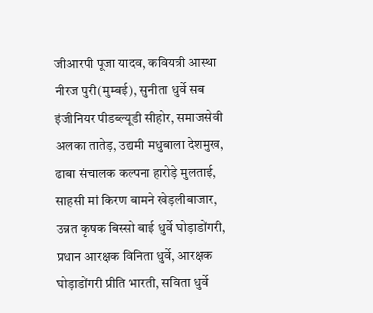जीआरपी पूजा यादव, कवियत्री आस्था नीरज पुरी(मुम्बई), सुनीता धुर्वे सब इंजीनियर पीडब्ल्यूडी सीहोर, समाजसेवी अलका तातेड़, उद्यमी मधुबाला देशमुख, ढाबा संचालक कल्पना हारोड़े मुलताई, साहसी मां किरण बामने खेड़लीबाजार, उन्नत कृषक बिस्सो बाई धुर्वे घोड़ाडोंगरी, प्रधान आरक्षक विनिता धुर्वे, आरक्षक घोड़ाडोंगरी प्रीति भारती, सविता धुर्वे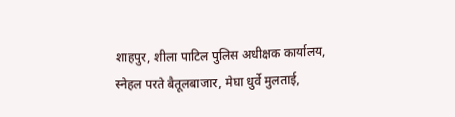शाहपुर, शीला पाटिल पुलिस अधीक्षक कार्यालय, स्नेहल परते बैतूलबाजार, मेघा धुर्वे मुलताई,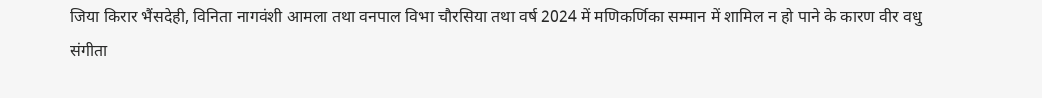जिया किरार भैंसदेही, विनिता नागवंशी आमला तथा वनपाल विभा चौरसिया तथा वर्ष 2024 में मणिकर्णिका सम्मान में शामिल न हो पाने के कारण वीर वधु संगीता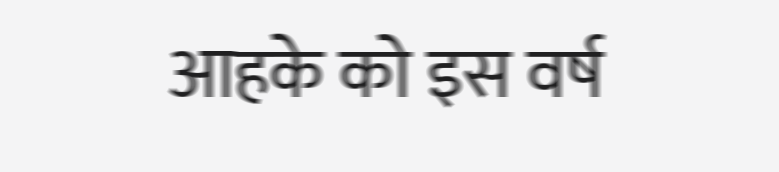आहके को इस वर्ष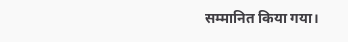सम्मानित किया गया।